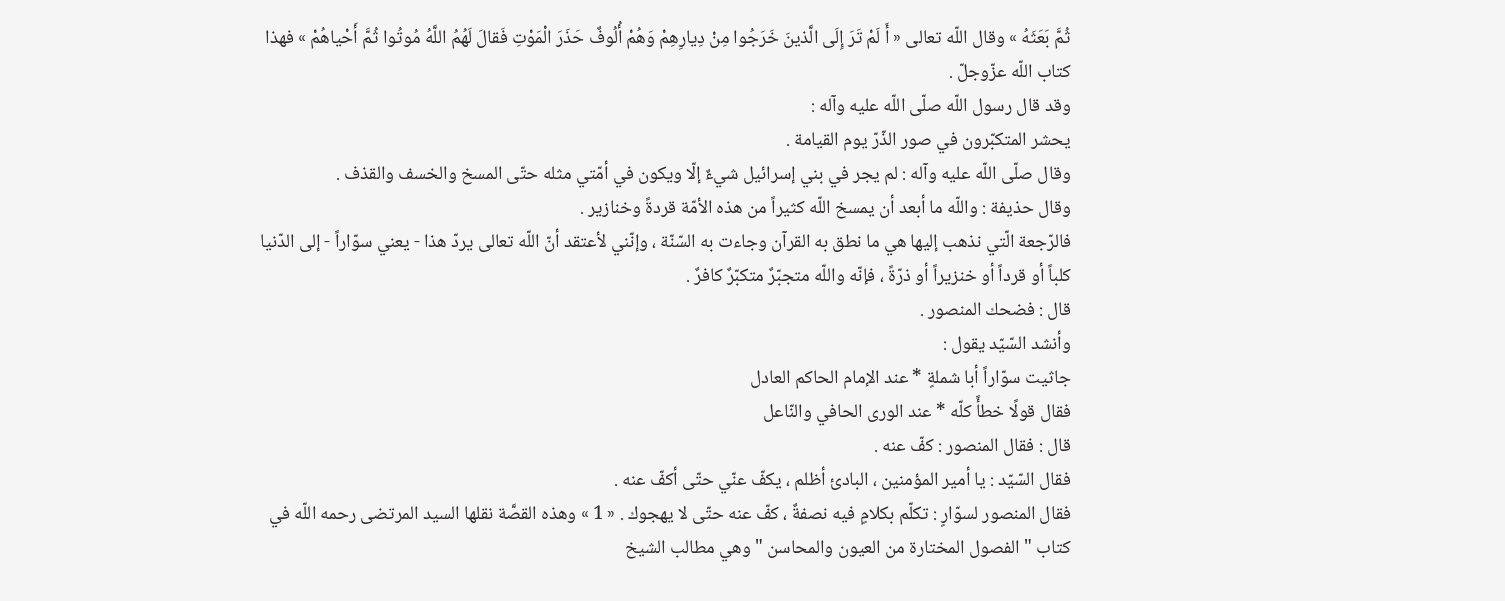ثُمَّ بَعَثَهُ » وقال اللّه تعالى « أَ لَمْ تَرَ إِلَى الَّذينَ خَرَجُوا مِنْ دِيارِهِمْ وَهُمْ أُلُوفٌ حَذَرَ الْمَوْتِ فَقالَ لَهُمُ اللَّهُ مُوتُوا ثُمَّ أَحْياهُمْ » فهذا كتاب اللّه عزّوجلّ .
وقد قال رسول اللّه صلّى اللّه عليه وآله :
يحشر المتكبّرون في صور الذّرّ يوم القيامة .
وقال صلّى اللّه عليه وآله : لم يجر في بني إسرائيل شيءٌ إلّا ويكون في أمّتي مثله حتّى المسخ والخسف والقذف .
وقال حذيفة : واللّه ما أبعد أن يمسخ اللّه كثيراً من هذه الأمّة قردةً وخنازير .
فالرّجعة الّتي نذهب إليها هي ما نطق به القرآن وجاءت به السّنّة ، وإنّني لأعتقد أنّ اللّه تعالى يردّ هذا - يعني سوّاراً - إلى الدّنيا كلباً أو قرداً أو خنزيراً أو ذرّةً ، فإنّه واللّه متجبّرٌ متكبّرٌ كافرٌ .
قال : فضحك المنصور .
وأنشد السّيّد يقول :
جاثيت سوّاراً أبا شملةٍ * عند الإمام الحاكم العادل
فقال قولًا خطأً كلّه * عند الورى الحافي والنّاعل
قال : فقال المنصور : كفّ عنه .
فقال السّيّد : يا أمير المؤمنين ، البادئ أظلم ، يكفّ عنّي حتّى أكفّ عنه .
فقال المنصور لسوّارٍ : تكلّم بكلامٍ فيه نصفةٌ ، كفّ عنه حتّى لا يهجوك . « 1 » وهذه القصَّة نقلها السيد المرتضى رحمه اللّه في كتاب " الفصول المختارة من العيون والمحاسن " وهي مطالب الشيخ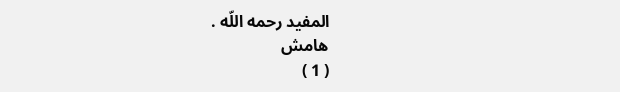المفيد رحمه اللّه .
هامش
( 1 )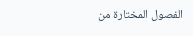الفصول المختارة من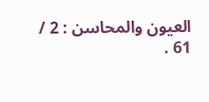العيون والمحاسن : 2 / 61 .